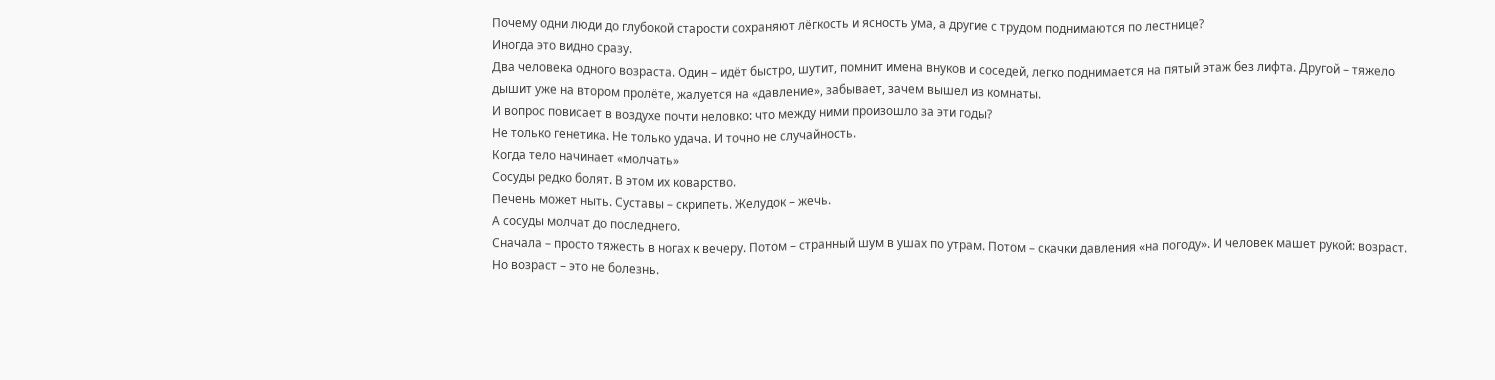Почему одни люди до глубокой старости сохраняют лёгкость и ясность ума, а другие с трудом поднимаются по лестнице?
Иногда это видно сразу.
Два человека одного возраста. Один – идёт быстро, шутит, помнит имена внуков и соседей, легко поднимается на пятый этаж без лифта. Другой – тяжело дышит уже на втором пролёте, жалуется на «давление», забывает, зачем вышел из комнаты.
И вопрос повисает в воздухе почти неловко: что между ними произошло за эти годы?
Не только генетика. Не только удача. И точно не случайность.
Когда тело начинает «молчать»
Сосуды редко болят. В этом их коварство.
Печень может ныть. Суставы – скрипеть. Желудок – жечь.
А сосуды молчат до последнего.
Сначала – просто тяжесть в ногах к вечеру. Потом – странный шум в ушах по утрам. Потом – скачки давления «на погоду». И человек машет рукой: возраст.
Но возраст – это не болезнь.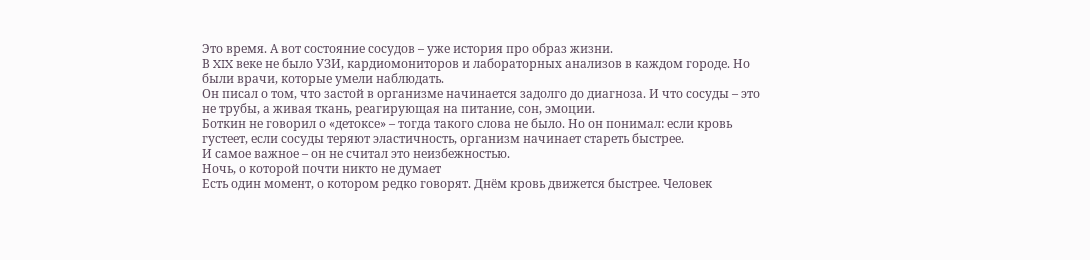Это время. А вот состояние сосудов – уже история про образ жизни.
В XIX веке не было УЗИ, кардиомониторов и лабораторных анализов в каждом городе. Но были врачи, которые умели наблюдать.
Он писал о том, что застой в организме начинается задолго до диагноза. И что сосуды – это не трубы, а живая ткань, реагирующая на питание, сон, эмоции.
Боткин не говорил о «детоксе» – тогда такого слова не было. Но он понимал: если кровь густеет, если сосуды теряют эластичность, организм начинает стареть быстрее.
И самое важное – он не считал это неизбежностью.
Ночь, о которой почти никто не думает
Есть один момент, о котором редко говорят. Днём кровь движется быстрее. Человек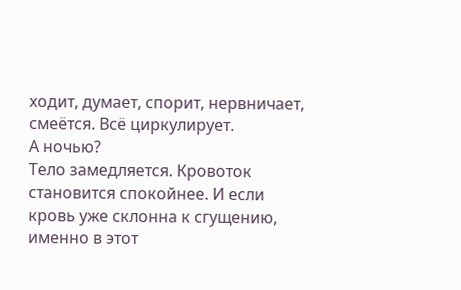ходит, думает, спорит, нервничает, смеётся. Всё циркулирует.
А ночью?
Тело замедляется. Кровоток становится спокойнее. И если кровь уже склонна к сгущению, именно в этот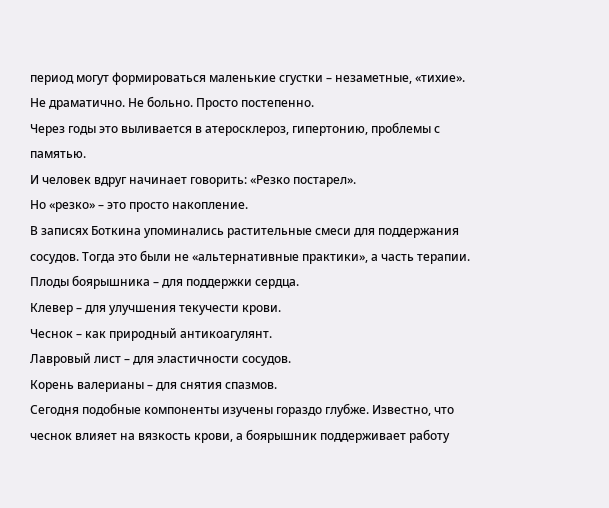период могут формироваться маленькие сгустки – незаметные, «тихие».
Не драматично. Не больно. Просто постепенно.
Через годы это выливается в атеросклероз, гипертонию, проблемы с памятью.
И человек вдруг начинает говорить: «Резко постарел».
Но «резко» – это просто накопление.
В записях Боткина упоминались растительные смеси для поддержания сосудов. Тогда это были не «альтернативные практики», а часть терапии.
Плоды боярышника – для поддержки сердца.
Клевер – для улучшения текучести крови.
Чеснок – как природный антикоагулянт.
Лавровый лист – для эластичности сосудов.
Корень валерианы – для снятия спазмов.
Сегодня подобные компоненты изучены гораздо глубже. Известно, что чеснок влияет на вязкость крови, а боярышник поддерживает работу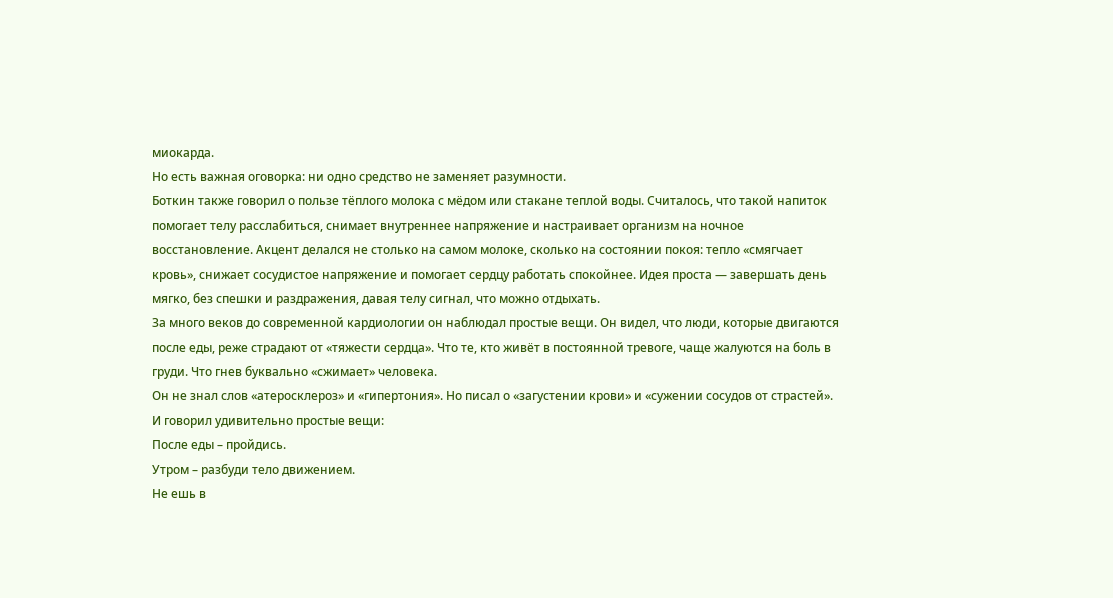миокарда.
Но есть важная оговорка: ни одно средство не заменяет разумности.
Боткин также говорил о пользе тёплого молока с мёдом или стакане теплой воды. Считалось, что такой напиток помогает телу расслабиться, снимает внутреннее напряжение и настраивает организм на ночное восстановление. Акцент делался не столько на самом молоке, сколько на состоянии покоя: тепло «смягчает кровь», снижает сосудистое напряжение и помогает сердцу работать спокойнее. Идея проста — завершать день мягко, без спешки и раздражения, давая телу сигнал, что можно отдыхать.
За много веков до современной кардиологии он наблюдал простые вещи. Он видел, что люди, которые двигаются после еды, реже страдают от «тяжести сердца». Что те, кто живёт в постоянной тревоге, чаще жалуются на боль в груди. Что гнев буквально «сжимает» человека.
Он не знал слов «атеросклероз» и «гипертония». Но писал о «загустении крови» и «сужении сосудов от страстей».
И говорил удивительно простые вещи:
После еды – пройдись.
Утром – разбуди тело движением.
Не ешь в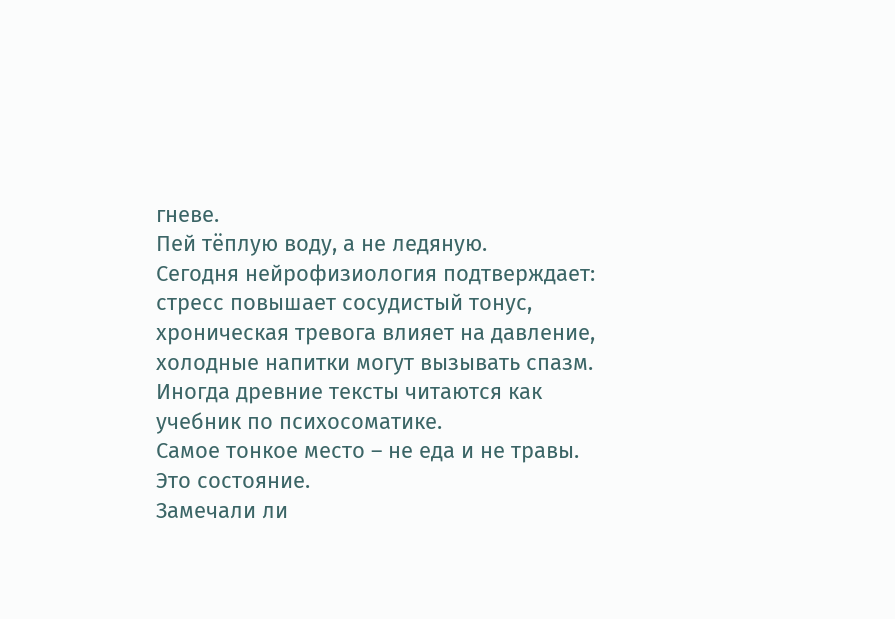гневе.
Пей тёплую воду, а не ледяную.
Сегодня нейрофизиология подтверждает: стресс повышает сосудистый тонус, хроническая тревога влияет на давление, холодные напитки могут вызывать спазм.
Иногда древние тексты читаются как учебник по психосоматике.
Самое тонкое место – не еда и не травы.
Это состояние.
Замечали ли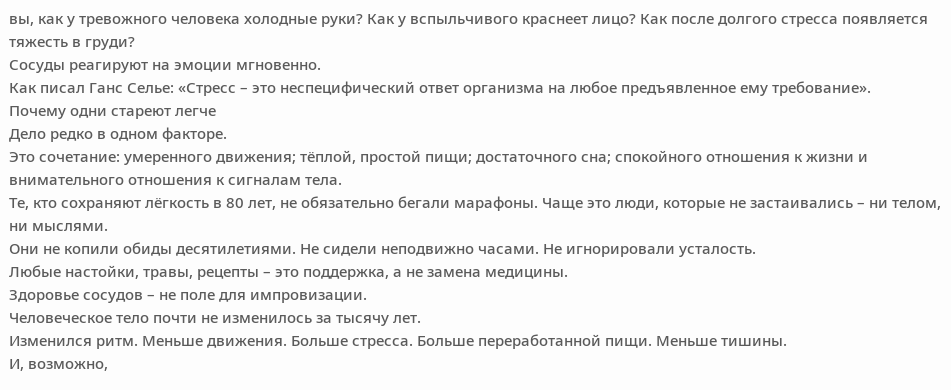вы, как у тревожного человека холодные руки? Как у вспыльчивого краснеет лицо? Как после долгого стресса появляется тяжесть в груди?
Сосуды реагируют на эмоции мгновенно.
Как писал Ганс Селье: «Стресс – это неспецифический ответ организма на любое предъявленное ему требование».
Почему одни стареют легче
Дело редко в одном факторе.
Это сочетание: умеренного движения; тёплой, простой пищи; достаточного сна; спокойного отношения к жизни и внимательного отношения к сигналам тела.
Те, кто сохраняют лёгкость в 80 лет, не обязательно бегали марафоны. Чаще это люди, которые не застаивались – ни телом, ни мыслями.
Они не копили обиды десятилетиями. Не сидели неподвижно часами. Не игнорировали усталость.
Любые настойки, травы, рецепты – это поддержка, а не замена медицины.
Здоровье сосудов – не поле для импровизации.
Человеческое тело почти не изменилось за тысячу лет.
Изменился ритм. Меньше движения. Больше стресса. Больше переработанной пищи. Меньше тишины.
И, возможно,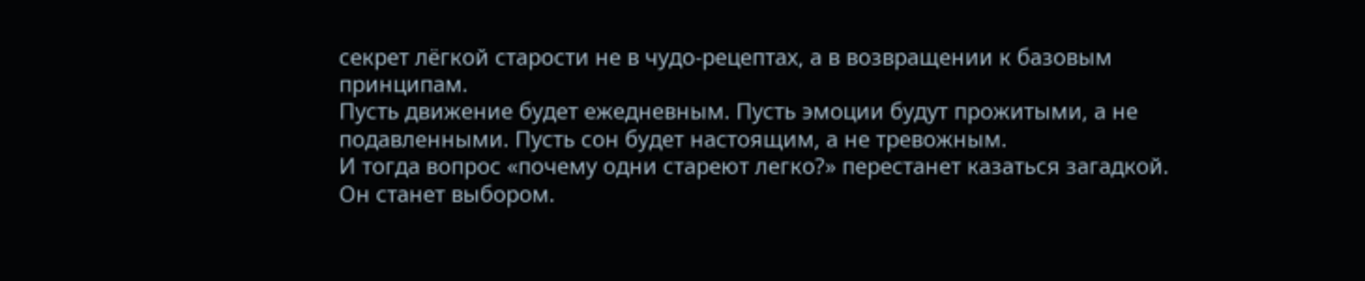секрет лёгкой старости не в чудо-рецептах, а в возвращении к базовым принципам.
Пусть движение будет ежедневным. Пусть эмоции будут прожитыми, а не подавленными. Пусть сон будет настоящим, а не тревожным.
И тогда вопрос «почему одни стареют легко?» перестанет казаться загадкой.
Он станет выбором.